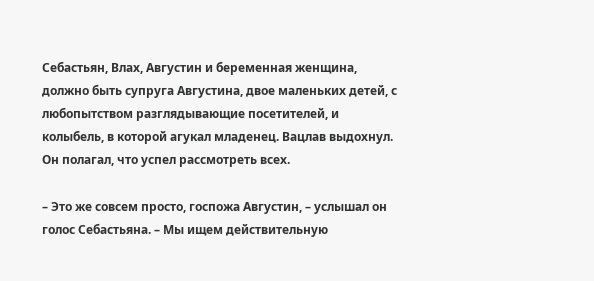Себастьян, Влах, Августин и беременная женщина, должно быть супруга Августина, двое маленьких детей, с любопытством разглядывающие посетителей, и колыбель, в которой агукал младенец. Вацлав выдохнул. Он полагал, что успел рассмотреть всех.

– Это же совсем просто, госпожа Августин, – услышал он голос Себастьяна. – Мы ищем действительную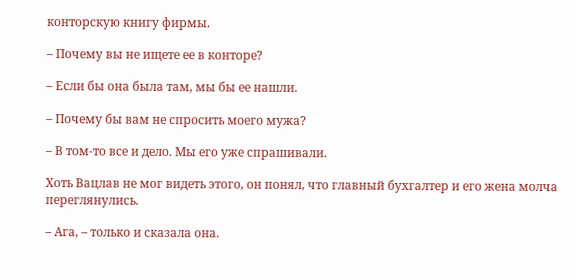конторскую книгу фирмы.

– Почему вы не ищете ее в конторе?

– Если бы она была там, мы бы ее нашли.

– Почему бы вам не спросить моего мужа?

– В том-то все и дело. Мы его уже спрашивали.

Хоть Вацлав не мог видеть этого, он понял, что главный бухгалтер и его жена молча переглянулись.

– Ага, – только и сказала она.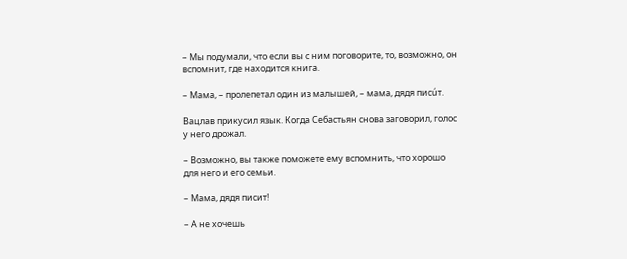– Мы подумали, что если вы с ним поговорите, то, возможно, он вспомнит, где находится книга.

– Мама, – пролепетал один из малышей, – мама, дядя писúт.

Вацлав прикусил язык. Когда Себастьян снова заговорил, голос у него дрожал.

– Возможно, вы также поможете ему вспомнить, что хорошо для него и его семьи.

– Мама, дядя писит!

– А не хочешь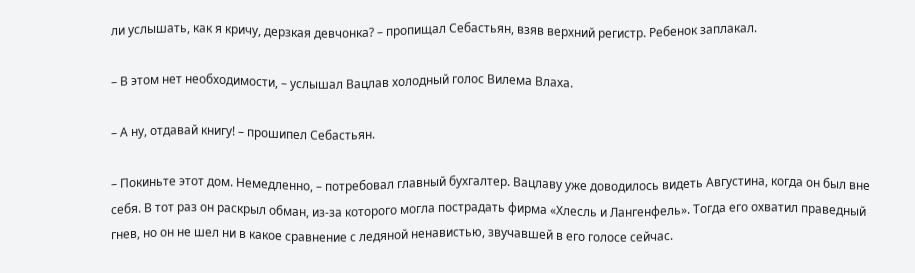ли услышать, как я кричу, дерзкая девчонка? – пропищал Себастьян, взяв верхний регистр. Ребенок заплакал.

– В этом нет необходимости, – услышал Вацлав холодный голос Вилема Влаха.

– А ну, отдавай книгу! – прошипел Себастьян.

– Покиньте этот дом. Немедленно, – потребовал главный бухгалтер. Вацлаву уже доводилось видеть Августина, когда он был вне себя. В тот раз он раскрыл обман, из-за которого могла пострадать фирма «Хлесль и Лангенфель». Тогда его охватил праведный гнев, но он не шел ни в какое сравнение с ледяной ненавистью, звучавшей в его голосе сейчас.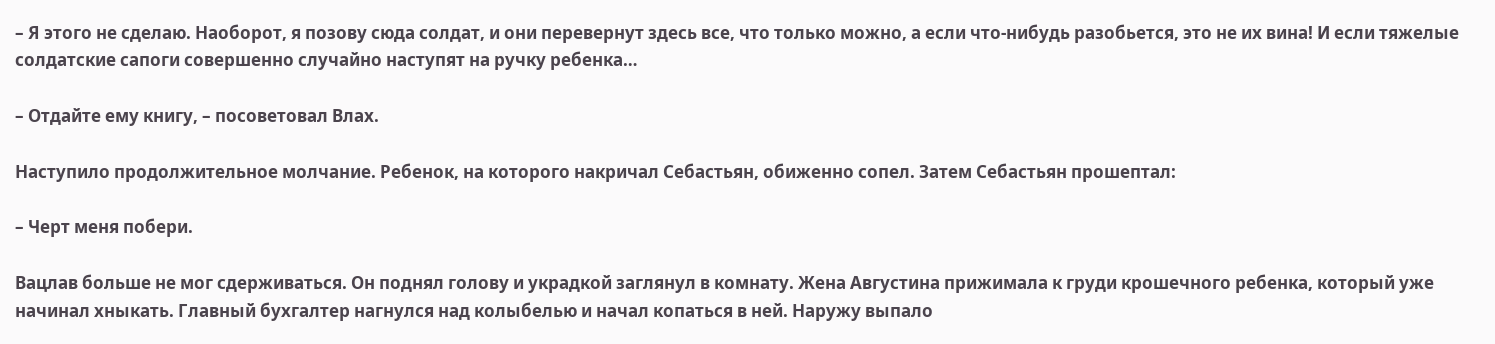– Я этого не сделаю. Наоборот, я позову сюда солдат, и они перевернут здесь все, что только можно, а если что-нибудь разобьется, это не их вина! И если тяжелые солдатские сапоги совершенно случайно наступят на ручку ребенка…

– Отдайте ему книгу, – посоветовал Влах.

Наступило продолжительное молчание. Ребенок, на которого накричал Себастьян, обиженно сопел. Затем Себастьян прошептал:

– Черт меня побери.

Вацлав больше не мог сдерживаться. Он поднял голову и украдкой заглянул в комнату. Жена Августина прижимала к груди крошечного ребенка, который уже начинал хныкать. Главный бухгалтер нагнулся над колыбелью и начал копаться в ней. Наружу выпало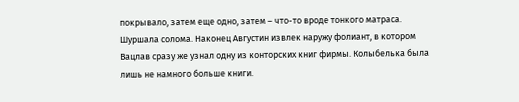покрывало, затем еще одно, затем – что-то вроде тонкого матраса. Шуршала солома. Наконец Августин извлек наружу фолиант, в котором Вацлав сразу же узнал одну из конторских книг фирмы. Колыбелька была лишь не намного больше книги.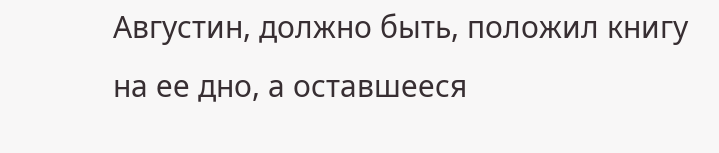Августин, должно быть, положил книгу на ее дно, а оставшееся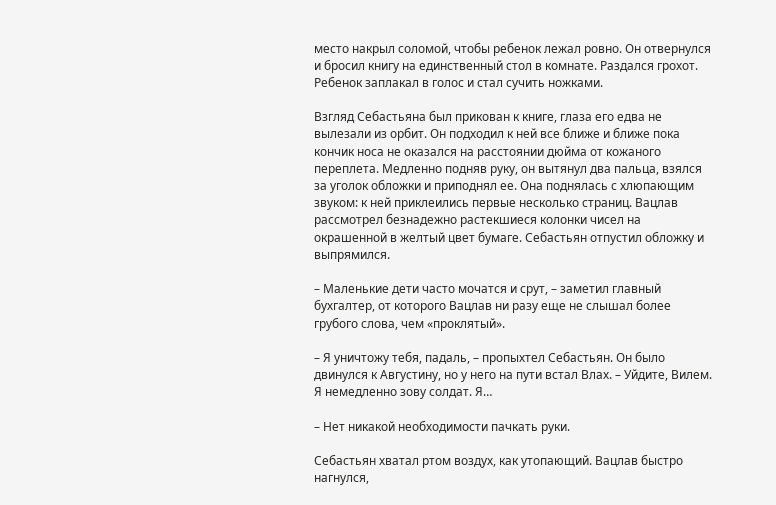место накрыл соломой, чтобы ребенок лежал ровно. Он отвернулся и бросил книгу на единственный стол в комнате. Раздался грохот. Ребенок заплакал в голос и стал сучить ножками.

Взгляд Себастьяна был прикован к книге, глаза его едва не вылезали из орбит. Он подходил к ней все ближе и ближе пока кончик носа не оказался на расстоянии дюйма от кожаного переплета. Медленно подняв руку, он вытянул два пальца, взялся за уголок обложки и приподнял ее. Она поднялась с хлюпающим звуком: к ней приклеились первые несколько страниц. Вацлав рассмотрел безнадежно растекшиеся колонки чисел на окрашенной в желтый цвет бумаге. Себастьян отпустил обложку и выпрямился.

– Маленькие дети часто мочатся и срут, – заметил главный бухгалтер, от которого Вацлав ни разу еще не слышал более грубого слова, чем «проклятый».

– Я уничтожу тебя, падаль, – пропыхтел Себастьян. Он было двинулся к Августину, но у него на пути встал Влах. – Уйдите, Вилем. Я немедленно зову солдат. Я…

– Нет никакой необходимости пачкать руки.

Себастьян хватал ртом воздух, как утопающий. Вацлав быстро нагнулся,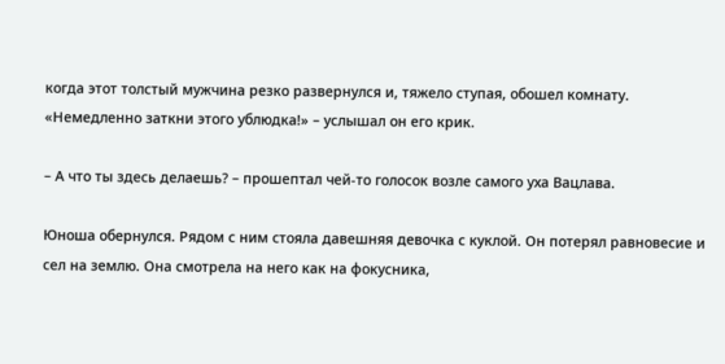когда этот толстый мужчина резко развернулся и, тяжело ступая, обошел комнату. «Немедленно заткни этого ублюдка!» – услышал он его крик.

– А что ты здесь делаешь? – прошептал чей-то голосок возле самого уха Вацлава.

Юноша обернулся. Рядом с ним стояла давешняя девочка с куклой. Он потерял равновесие и сел на землю. Она смотрела на него как на фокусника,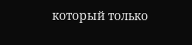который только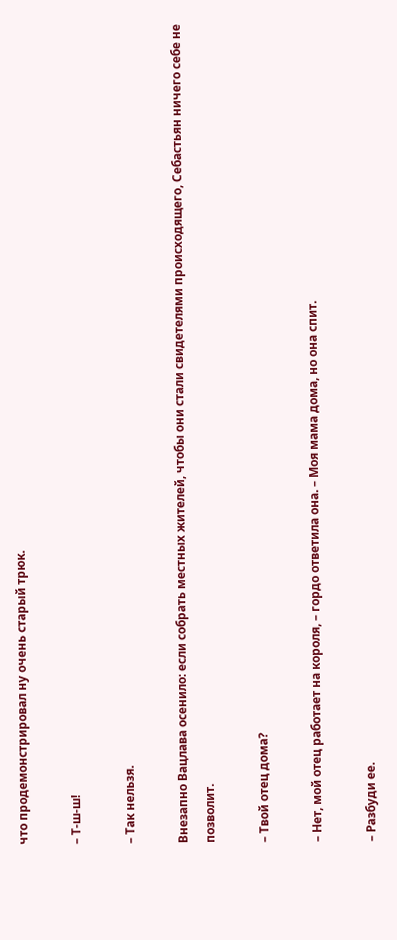что продемонстрировал ну очень старый трюк.

– Т-ш-ш!

– Так нельзя.

Внезапно Вацлава осенило: если собрать местных жителей, чтобы они стали свидетелями происходящего, Себастьян ничего себе не позволит.

– Твой отец дома?

– Нет, мой отец работает на короля, – гордо ответила она. – Моя мама дома, но она спит.

– Разбуди ее.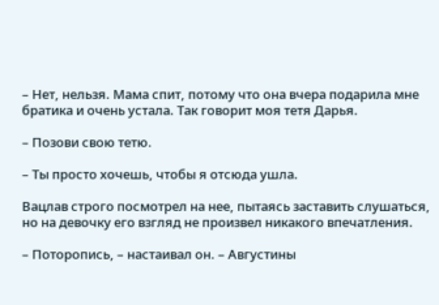– Нет, нельзя. Мама спит, потому что она вчера подарила мне братика и очень устала. Так говорит моя тетя Дарья.

– Позови свою тетю.

– Ты просто хочешь, чтобы я отсюда ушла.

Вацлав строго посмотрел на нее, пытаясь заставить слушаться, но на девочку его взгляд не произвел никакого впечатления.

– Поторопись, – настаивал он. – Августины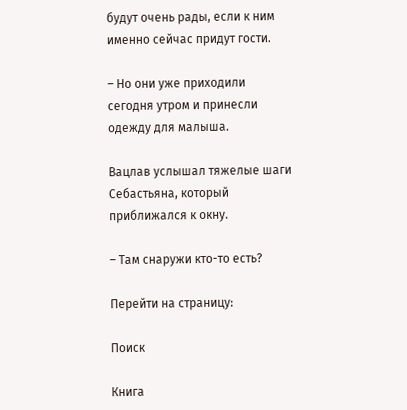будут очень рады, если к ним именно сейчас придут гости.

– Но они уже приходили сегодня утром и принесли одежду для малыша.

Вацлав услышал тяжелые шаги Себастьяна, который приближался к окну.

– Там снаружи кто-то есть?

Перейти на страницу:

Поиск

Книга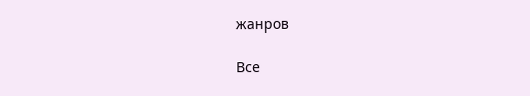жанров

Все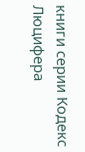книги серии Кодекс Люцифера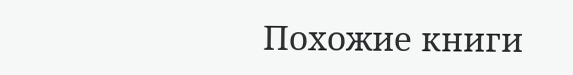Похожие книги